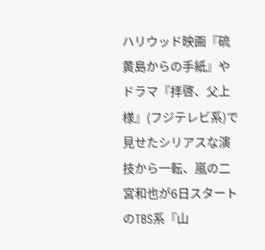ハリウッド映画『硫黄島からの手紙』やドラマ『拝啓、父上様』(フジテレビ系)で見せたシリアスな演技から一転、嵐の二宮和也が6日スタートのTBS系『山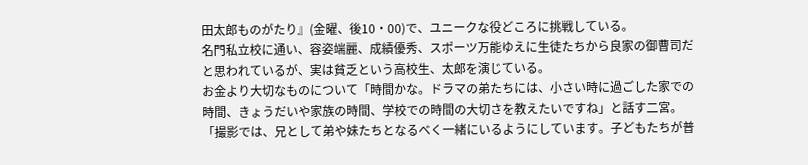田太郎ものがたり』(金曜、後10・00)で、ユニークな役どころに挑戦している。
名門私立校に通い、容姿端麗、成績優秀、スポーツ万能ゆえに生徒たちから良家の御曹司だと思われているが、実は貧乏という高校生、太郎を演じている。
お金より大切なものについて「時間かな。ドラマの弟たちには、小さい時に過ごした家での時間、きょうだいや家族の時間、学校での時間の大切さを教えたいですね」と話す二宮。「撮影では、兄として弟や妹たちとなるべく一緒にいるようにしています。子どもたちが普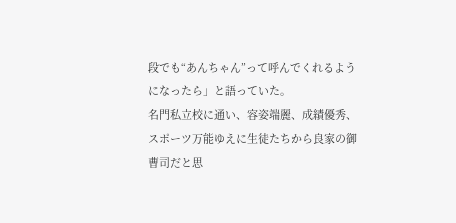段でも“あんちゃん”って呼んでくれるようになったら」と語っていた。
名門私立校に通い、容姿端麗、成績優秀、スポーツ万能ゆえに生徒たちから良家の御曹司だと思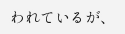われているが、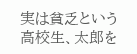実は貧乏という高校生、太郎を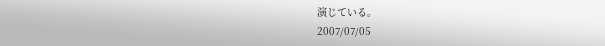演じている。
2007/07/05